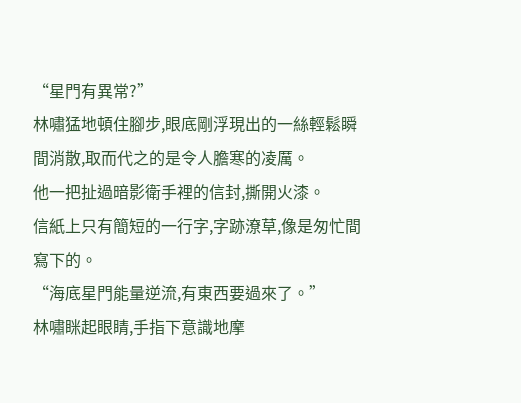“星門有異常?”
林嘯猛地頓住腳步,眼底剛浮現出的一絲輕鬆瞬間消散,取而代之的是令人膽寒的凌厲。
他一把扯過暗影衛手裡的信封,撕開火漆。
信紙上只有簡短的一行字,字跡潦草,像是匆忙間寫下的。
“海底星門能量逆流,有東西要過來了。”
林嘯眯起眼睛,手指下意識地摩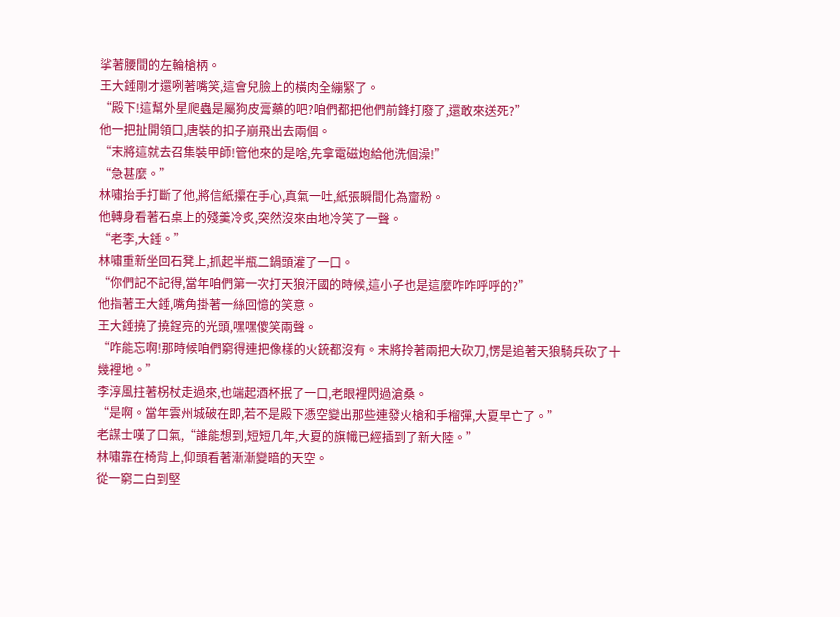挲著腰間的左輪槍柄。
王大錘剛才還咧著嘴笑,這會兒臉上的橫肉全繃緊了。
“殿下!這幫外星爬蟲是屬狗皮膏藥的吧?咱們都把他們前鋒打廢了,還敢來送死?”
他一把扯開領口,唐裝的扣子崩飛出去兩個。
“末將這就去召集裝甲師!管他來的是啥,先拿電磁炮給他洗個澡!”
“急甚麼。”
林嘯抬手打斷了他,將信紙攥在手心,真氣一吐,紙張瞬間化為齏粉。
他轉身看著石桌上的殘羹冷炙,突然沒來由地冷笑了一聲。
“老李,大錘。”
林嘯重新坐回石凳上,抓起半瓶二鍋頭灌了一口。
“你們記不記得,當年咱們第一次打天狼汗國的時候,這小子也是這麼咋咋呼呼的?”
他指著王大錘,嘴角掛著一絲回憶的笑意。
王大錘撓了撓鋥亮的光頭,嘿嘿傻笑兩聲。
“咋能忘啊!那時候咱們窮得連把像樣的火銃都沒有。末將拎著兩把大砍刀,愣是追著天狼騎兵砍了十幾裡地。”
李淳風拄著柺杖走過來,也端起酒杯抿了一口,老眼裡閃過滄桑。
“是啊。當年雲州城破在即,若不是殿下憑空變出那些連發火槍和手榴彈,大夏早亡了。”
老謀士嘆了口氣,“誰能想到,短短几年,大夏的旗幟已經插到了新大陸。”
林嘯靠在椅背上,仰頭看著漸漸變暗的天空。
從一窮二白到堅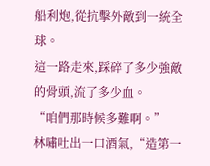船利炮,從抗擊外敵到一統全球。
這一路走來,踩碎了多少強敵的骨頭,流了多少血。
“咱們那時候多難啊。”
林嘯吐出一口酒氣,“造第一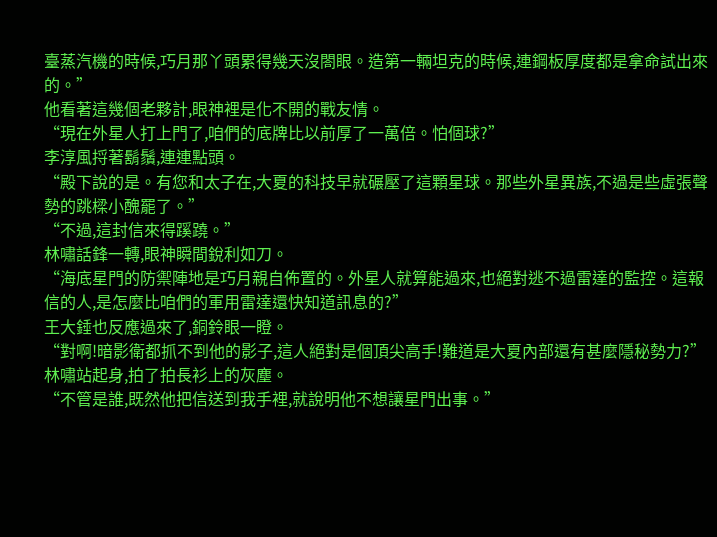臺蒸汽機的時候,巧月那丫頭累得幾天沒閤眼。造第一輛坦克的時候,連鋼板厚度都是拿命試出來的。”
他看著這幾個老夥計,眼神裡是化不開的戰友情。
“現在外星人打上門了,咱們的底牌比以前厚了一萬倍。怕個球?”
李淳風捋著鬍鬚,連連點頭。
“殿下說的是。有您和太子在,大夏的科技早就碾壓了這顆星球。那些外星異族,不過是些虛張聲勢的跳樑小醜罷了。”
“不過,這封信來得蹊蹺。”
林嘯話鋒一轉,眼神瞬間銳利如刀。
“海底星門的防禦陣地是巧月親自佈置的。外星人就算能過來,也絕對逃不過雷達的監控。這報信的人,是怎麼比咱們的軍用雷達還快知道訊息的?”
王大錘也反應過來了,銅鈴眼一瞪。
“對啊!暗影衛都抓不到他的影子,這人絕對是個頂尖高手!難道是大夏內部還有甚麼隱秘勢力?”
林嘯站起身,拍了拍長衫上的灰塵。
“不管是誰,既然他把信送到我手裡,就說明他不想讓星門出事。”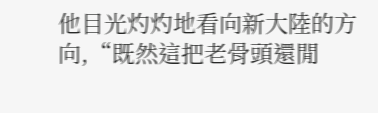他目光灼灼地看向新大陸的方向,“既然這把老骨頭還閒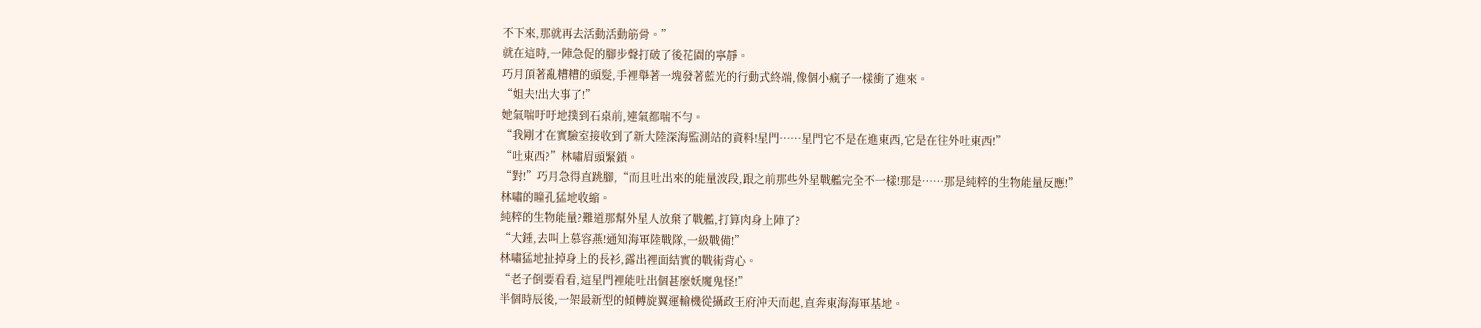不下來,那就再去活動活動筋骨。”
就在這時,一陣急促的腳步聲打破了後花園的寧靜。
巧月頂著亂糟糟的頭髮,手裡舉著一塊發著藍光的行動式終端,像個小瘋子一樣衝了進來。
“姐夫!出大事了!”
她氣喘吁吁地撲到石桌前,連氣都喘不勻。
“我剛才在實驗室接收到了新大陸深海監測站的資料!星門……星門它不是在進東西,它是在往外吐東西!”
“吐東西?”林嘯眉頭緊鎖。
“對!”巧月急得直跳腳,“而且吐出來的能量波段,跟之前那些外星戰艦完全不一樣!那是……那是純粹的生物能量反應!”
林嘯的瞳孔猛地收縮。
純粹的生物能量?難道那幫外星人放棄了戰艦,打算肉身上陣了?
“大錘,去叫上慕容燕!通知海軍陸戰隊,一級戰備!”
林嘯猛地扯掉身上的長衫,露出裡面結實的戰術背心。
“老子倒要看看,這星門裡能吐出個甚麼妖魔鬼怪!”
半個時辰後,一架最新型的傾轉旋翼運輸機從攝政王府沖天而起,直奔東海海軍基地。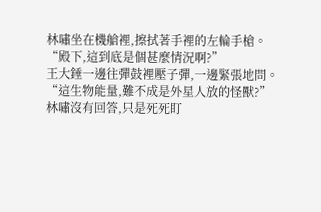林嘯坐在機艙裡,擦拭著手裡的左輪手槍。
“殿下,這到底是個甚麼情況啊?”
王大錘一邊往彈鼓裡壓子彈,一邊緊張地問。
“這生物能量,難不成是外星人放的怪獸?”
林嘯沒有回答,只是死死盯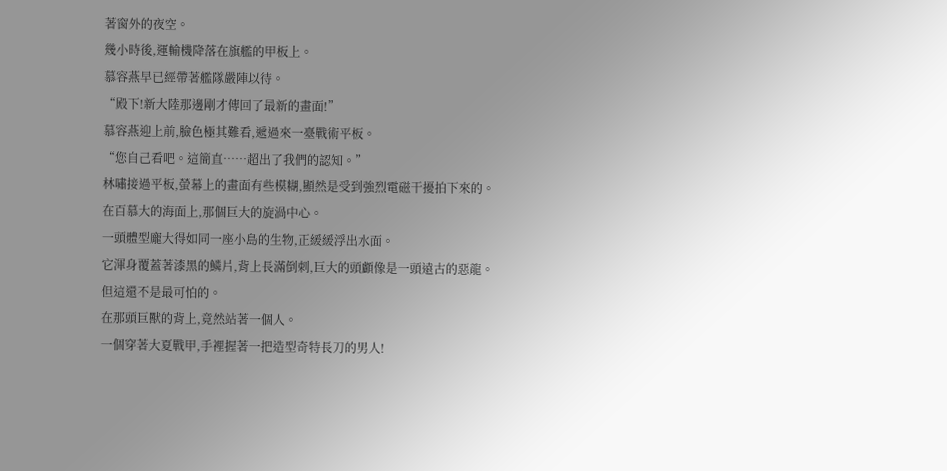著窗外的夜空。
幾小時後,運輸機降落在旗艦的甲板上。
慕容燕早已經帶著艦隊嚴陣以待。
“殿下!新大陸那邊剛才傳回了最新的畫面!”
慕容燕迎上前,臉色極其難看,遞過來一臺戰術平板。
“您自己看吧。這簡直……超出了我們的認知。”
林嘯接過平板,螢幕上的畫面有些模糊,顯然是受到強烈電磁干擾拍下來的。
在百慕大的海面上,那個巨大的旋渦中心。
一頭體型龐大得如同一座小島的生物,正緩緩浮出水面。
它渾身覆蓋著漆黑的鱗片,背上長滿倒刺,巨大的頭顱像是一頭遠古的惡龍。
但這還不是最可怕的。
在那頭巨獸的背上,竟然站著一個人。
一個穿著大夏戰甲,手裡握著一把造型奇特長刀的男人!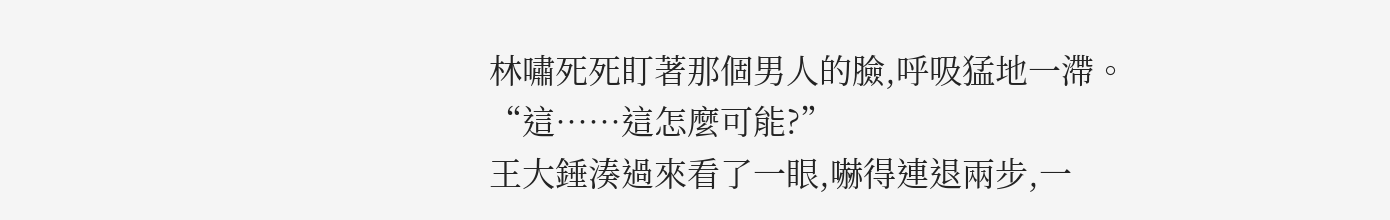林嘯死死盯著那個男人的臉,呼吸猛地一滯。
“這……這怎麼可能?”
王大錘湊過來看了一眼,嚇得連退兩步,一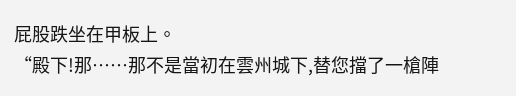屁股跌坐在甲板上。
“殿下!那……那不是當初在雲州城下,替您擋了一槍陣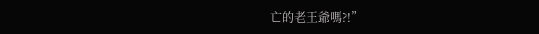亡的老王爺嗎?!”